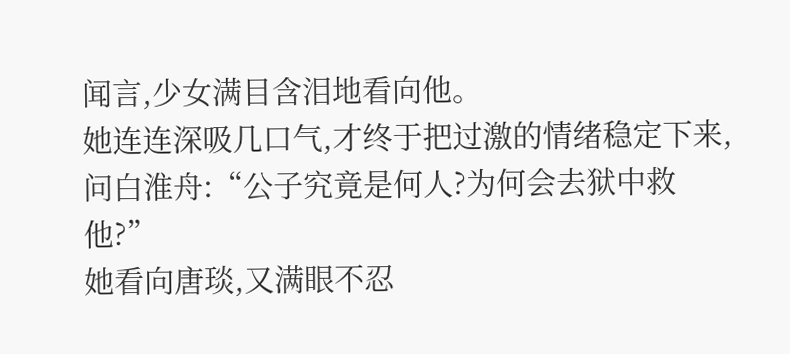闻言,少女满目含泪地看向他。
她连连深吸几口气,才终于把过激的情绪稳定下来,问白淮舟:“公子究竟是何人?为何会去狱中救他?”
她看向唐琰,又满眼不忍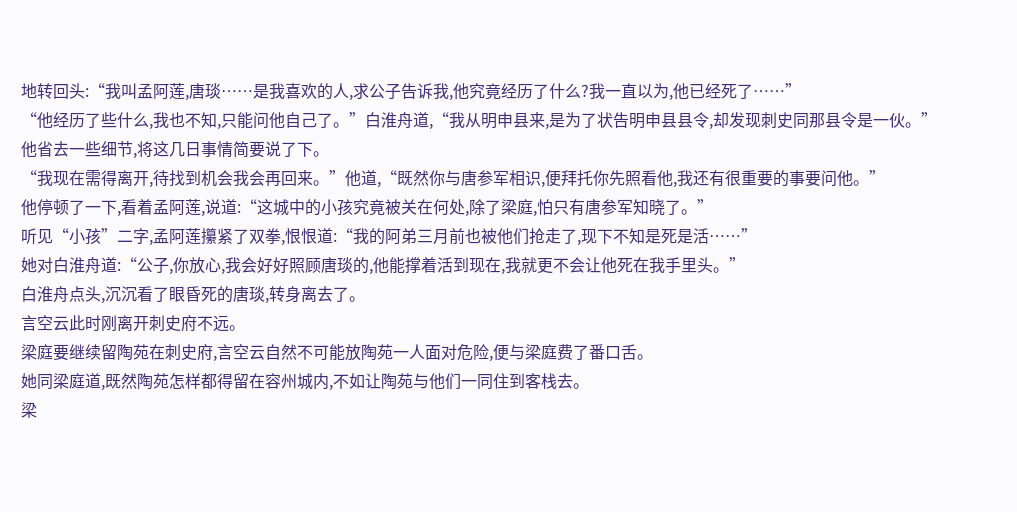地转回头:“我叫孟阿莲,唐琰……是我喜欢的人,求公子告诉我,他究竟经历了什么?我一直以为,他已经死了……”
“他经历了些什么,我也不知,只能问他自己了。”白淮舟道,“我从明申县来,是为了状告明申县县令,却发现刺史同那县令是一伙。”
他省去一些细节,将这几日事情简要说了下。
“我现在需得离开,待找到机会我会再回来。”他道,“既然你与唐参军相识,便拜托你先照看他,我还有很重要的事要问他。”
他停顿了一下,看着孟阿莲,说道:“这城中的小孩究竟被关在何处,除了梁庭,怕只有唐参军知晓了。”
听见“小孩”二字,孟阿莲攥紧了双拳,恨恨道:“我的阿弟三月前也被他们抢走了,现下不知是死是活……”
她对白淮舟道:“公子,你放心,我会好好照顾唐琰的,他能撑着活到现在,我就更不会让他死在我手里头。”
白淮舟点头,沉沉看了眼昏死的唐琰,转身离去了。
言空云此时刚离开刺史府不远。
梁庭要继续留陶苑在刺史府,言空云自然不可能放陶苑一人面对危险,便与梁庭费了番口舌。
她同梁庭道,既然陶苑怎样都得留在容州城内,不如让陶苑与他们一同住到客栈去。
梁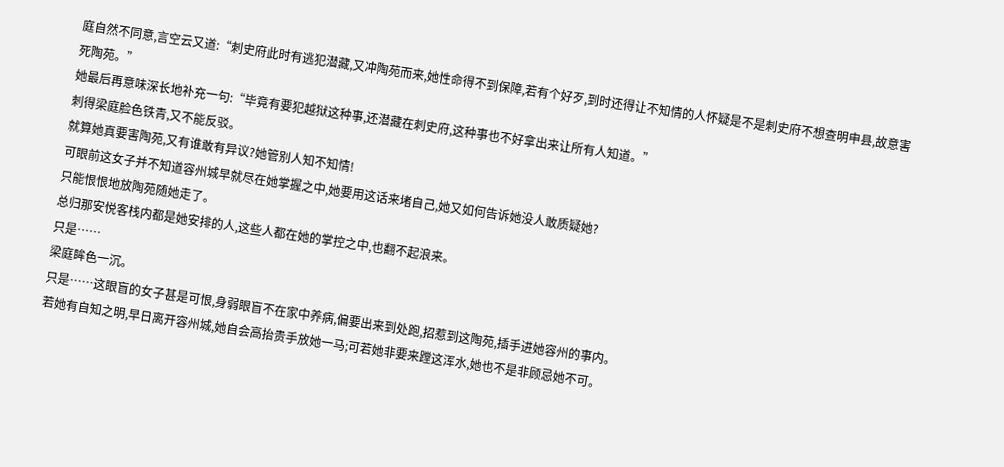庭自然不同意,言空云又道:“刺史府此时有逃犯潜藏,又冲陶苑而来,她性命得不到保障,若有个好歹,到时还得让不知情的人怀疑是不是刺史府不想查明申县,故意害死陶苑。”
她最后再意味深长地补充一句:“毕竟有要犯越狱这种事,还潜藏在刺史府,这种事也不好拿出来让所有人知道。”
刺得梁庭脸色铁青,又不能反驳。
就算她真要害陶苑,又有谁敢有异议?她管别人知不知情!
可眼前这女子并不知道容州城早就尽在她掌握之中,她要用这话来堵自己,她又如何告诉她没人敢质疑她?
只能恨恨地放陶苑随她走了。
总归那安悦客栈内都是她安排的人,这些人都在她的掌控之中,也翻不起浪来。
只是……
梁庭眸色一沉。
只是……这眼盲的女子甚是可恨,身弱眼盲不在家中养病,偏要出来到处跑,招惹到这陶苑,插手进她容州的事内。
若她有自知之明,早日离开容州城,她自会高抬贵手放她一马;可若她非要来蹚这浑水,她也不是非顾忌她不可。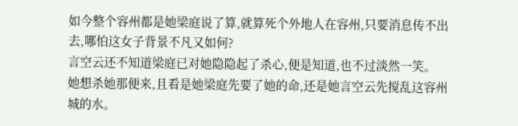如今整个容州都是她梁庭说了算,就算死个外地人在容州,只要消息传不出去,哪怕这女子背景不凡又如何?
言空云还不知道梁庭已对她隐隐起了杀心,便是知道,也不过淡然一笑。
她想杀她那便来,且看是她梁庭先要了她的命,还是她言空云先搅乱这容州城的水。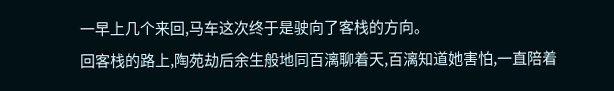一早上几个来回,马车这次终于是驶向了客栈的方向。
回客栈的路上,陶苑劫后余生般地同百漓聊着天,百漓知道她害怕,一直陪着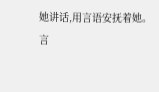她讲话,用言语安抚着她。
言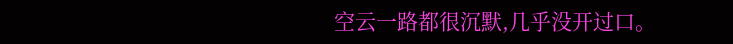空云一路都很沉默,几乎没开过口。